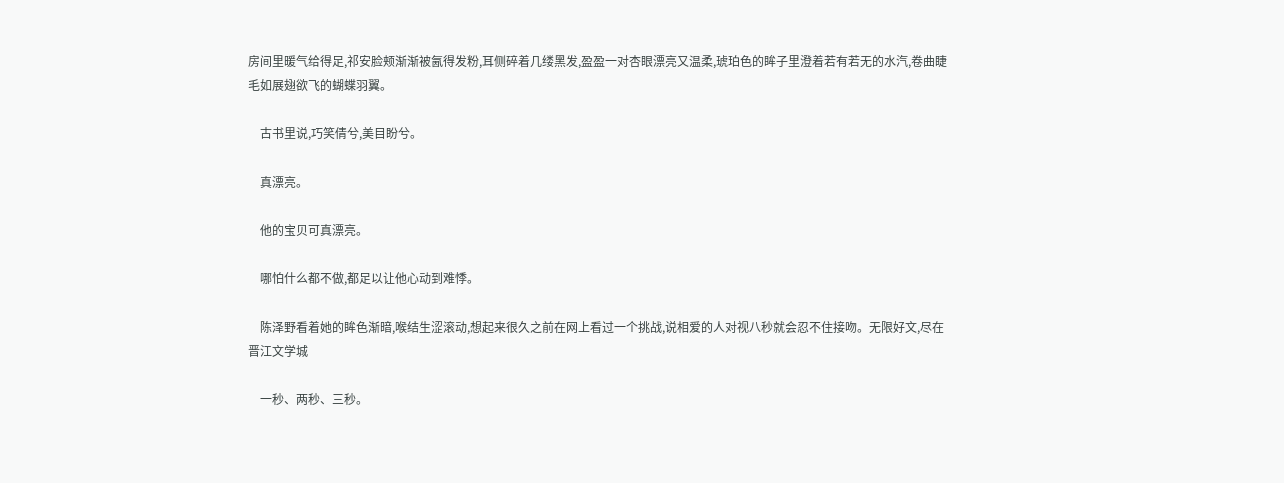房间里暖气给得足,祁安脸颊渐渐被氤得发粉,耳侧碎着几缕黑发,盈盈一对杏眼漂亮又温柔,琥珀色的眸子里澄着若有若无的水汽,卷曲睫毛如展翅欲飞的蝴蝶羽翼。

    古书里说,巧笑倩兮,美目盼兮。

    真漂亮。

    他的宝贝可真漂亮。

    哪怕什么都不做,都足以让他心动到难悸。

    陈泽野看着她的眸色渐暗,喉结生涩滚动,想起来很久之前在网上看过一个挑战,说相爱的人对视八秒就会忍不住接吻。无限好文,尽在晋江文学城

    一秒、两秒、三秒。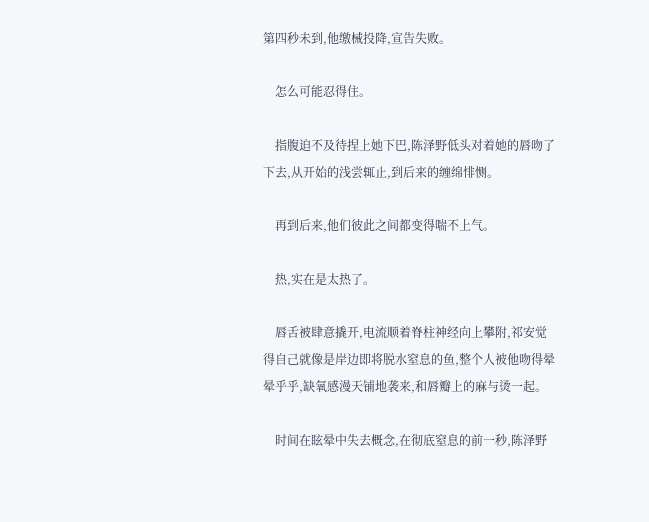第四秒未到,他缴械投降,宣告失败。

    怎么可能忍得住。

    指腹迫不及待捏上她下巴,陈泽野低头对着她的唇吻了下去,从开始的浅尝辄止,到后来的缠绵悱恻。

    再到后来,他们彼此之间都变得喘不上气。

    热,实在是太热了。

    唇舌被肆意撬开,电流顺着脊柱神经向上攀附,祁安觉得自己就像是岸边即将脱水窒息的鱼,整个人被他吻得晕晕乎乎,缺氧感漫天铺地袭来,和唇瓣上的麻与烫一起。

    时间在眩晕中失去概念,在彻底窒息的前一秒,陈泽野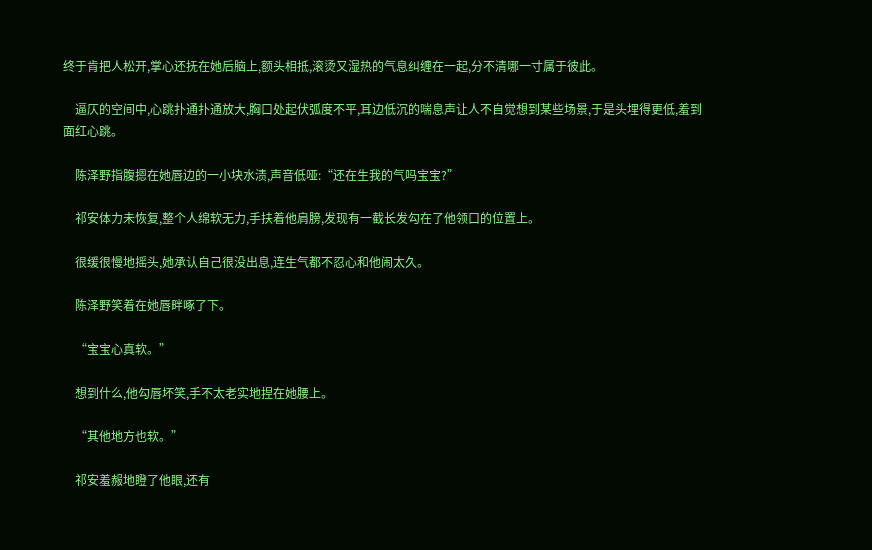终于肯把人松开,掌心还抚在她后脑上,额头相抵,滚烫又湿热的气息纠缠在一起,分不清哪一寸属于彼此。

    逼仄的空间中,心跳扑通扑通放大,胸口处起伏弧度不平,耳边低沉的喘息声让人不自觉想到某些场景,于是头埋得更低,羞到面红心跳。

    陈泽野指腹摁在她唇边的一小块水渍,声音低哑:“还在生我的气吗宝宝?”

    祁安体力未恢复,整个人绵软无力,手扶着他肩膀,发现有一截长发勾在了他领口的位置上。

    很缓很慢地摇头,她承认自己很没出息,连生气都不忍心和他闹太久。

    陈泽野笑着在她唇畔啄了下。

    “宝宝心真软。”

    想到什么,他勾唇坏笑,手不太老实地捏在她腰上。

    “其他地方也软。”

    祁安羞赧地瞪了他眼,还有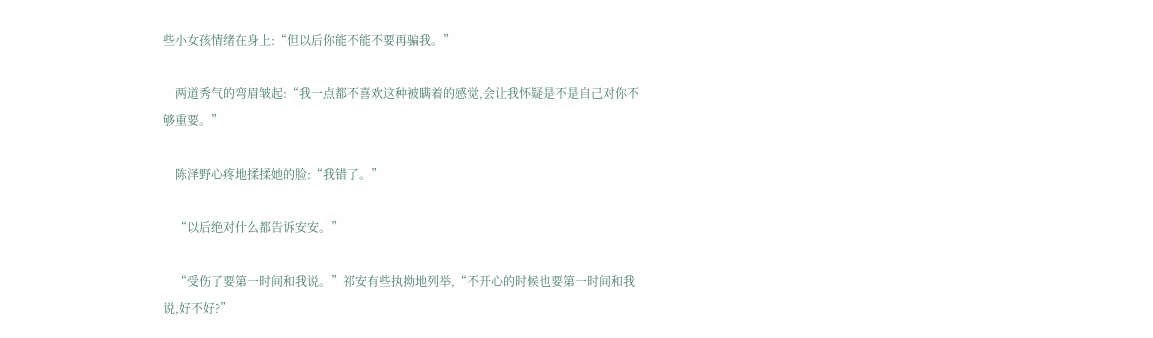些小女孩情绪在身上:“但以后你能不能不要再骗我。”

    两道秀气的弯眉皱起:“我一点都不喜欢这种被瞒着的感觉,会让我怀疑是不是自己对你不够重要。”

    陈泽野心疼地揉揉她的脸:“我错了。”

    “以后绝对什么都告诉安安。”

    “受伤了要第一时间和我说。”祁安有些执拗地列举,“不开心的时候也要第一时间和我说,好不好?”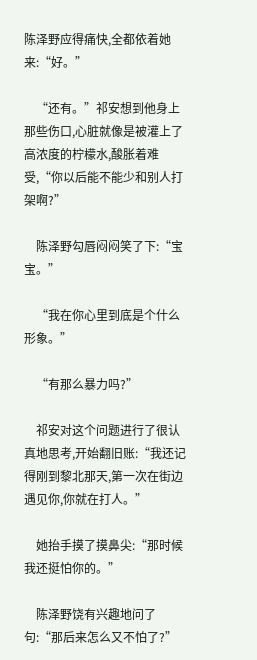陈泽野应得痛快,全都依着她来:“好。”

    “还有。”祁安想到他身上那些伤口,心脏就像是被灌上了高浓度的柠檬水,酸胀着难受,“你以后能不能少和别人打架啊?”

    陈泽野勾唇闷闷笑了下:“宝宝。”

    “我在你心里到底是个什么形象。”

    “有那么暴力吗?”

    祁安对这个问题进行了很认真地思考,开始翻旧账:“我还记得刚到黎北那天,第一次在街边遇见你,你就在打人。”

    她抬手摸了摸鼻尖:“那时候我还挺怕你的。”

    陈泽野饶有兴趣地问了句:“那后来怎么又不怕了?”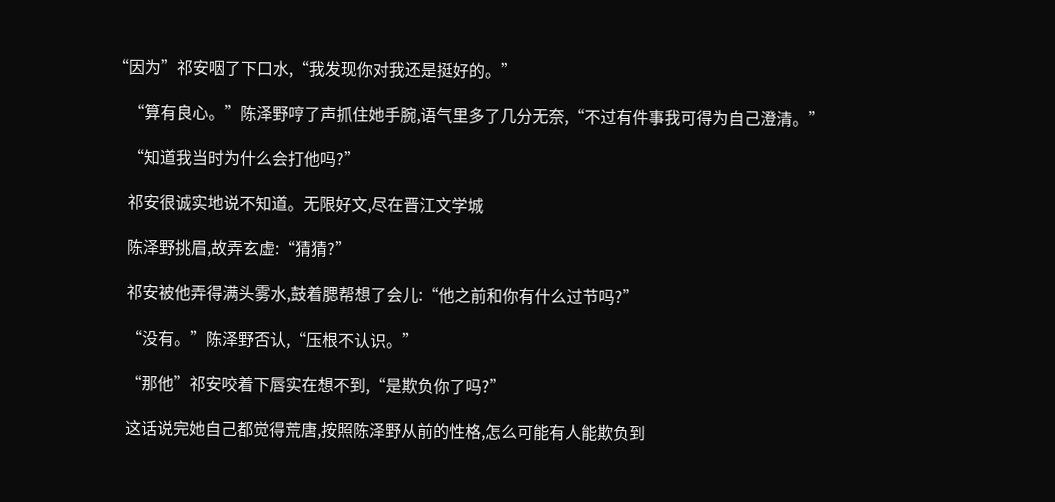“因为”祁安咽了下口水,“我发现你对我还是挺好的。”

    “算有良心。”陈泽野哼了声抓住她手腕,语气里多了几分无奈,“不过有件事我可得为自己澄清。”

    “知道我当时为什么会打他吗?”

    祁安很诚实地说不知道。无限好文,尽在晋江文学城

    陈泽野挑眉,故弄玄虚:“猜猜?”

    祁安被他弄得满头雾水,鼓着腮帮想了会儿:“他之前和你有什么过节吗?”

    “没有。”陈泽野否认,“压根不认识。”

    “那他”祁安咬着下唇实在想不到,“是欺负你了吗?”

    这话说完她自己都觉得荒唐,按照陈泽野从前的性格,怎么可能有人能欺负到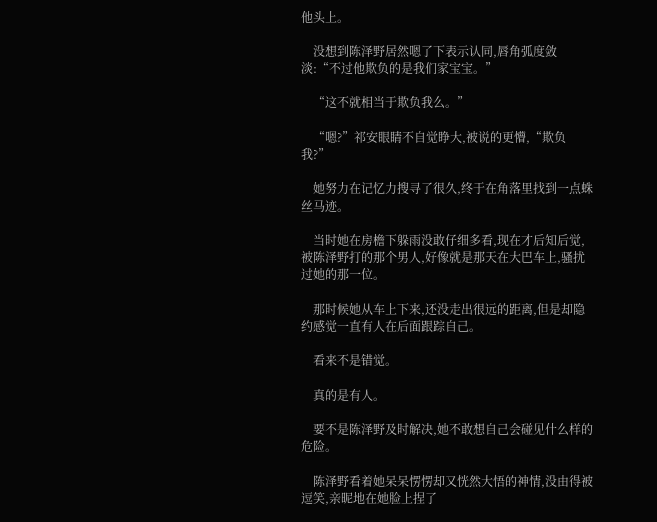他头上。

    没想到陈泽野居然嗯了下表示认同,唇角弧度敛淡:“不过他欺负的是我们家宝宝。”

    “这不就相当于欺负我么。”

    “嗯?”祁安眼睛不自觉睁大,被说的更懵,“欺负我?”

    她努力在记忆力搜寻了很久,终于在角落里找到一点蛛丝马迹。

    当时她在房檐下躲雨没敢仔细多看,现在才后知后觉,被陈泽野打的那个男人,好像就是那天在大巴车上,骚扰过她的那一位。

    那时候她从车上下来,还没走出很远的距离,但是却隐约感觉一直有人在后面跟踪自己。

    看来不是错觉。

    真的是有人。

    要不是陈泽野及时解决,她不敢想自己会碰见什么样的危险。

    陈泽野看着她呆呆愣愣却又恍然大悟的神情,没由得被逗笑,亲昵地在她脸上捏了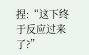捏:“这下终于反应过来了?”